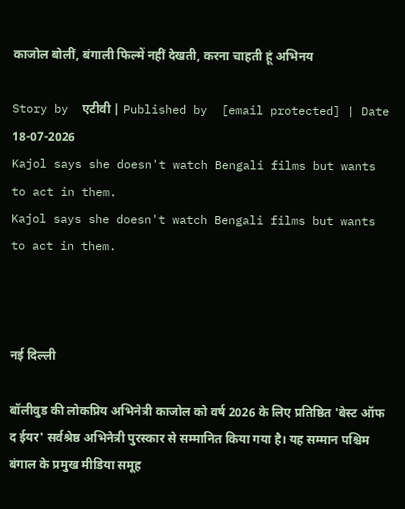काजोल बोलीं, बंगाली फिल्में नहीं देखती, करना चाहती हूं अभिनय

Story by  एटीवी | Published by  [email protected] | Date 18-07-2026
Kajol says she doesn't watch Bengali films but wants to act in them.
Kajol says she doesn't watch Bengali films but wants to act in them.



नई दिल्ली

बॉलीवुड की लोकप्रिय अभिनेत्री काजोल को वर्ष 2026 के लिए प्रतिष्ठित 'बेस्ट ऑफ द ईयर' सर्वश्रेष्ठ अभिनेत्री पुरस्कार से सम्मानित किया गया है। यह सम्मान पश्चिम बंगाल के प्रमुख मीडिया समूह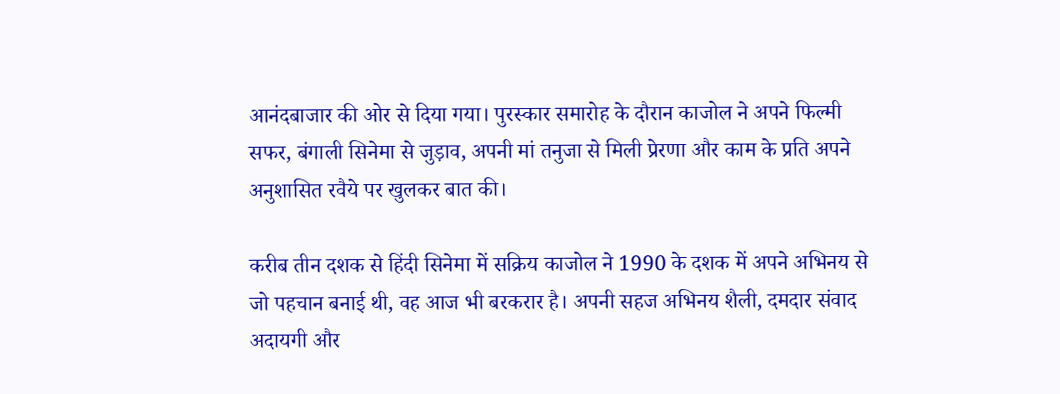आनंदबाजार की ओर से दिया गया। पुरस्कार समारोह के दौरान काजोल ने अपने फिल्मी सफर, बंगाली सिनेमा से जुड़ाव, अपनी मां तनुजा से मिली प्रेरणा और काम के प्रति अपने अनुशासित रवैये पर खुलकर बात की।

करीब तीन दशक से हिंदी सिनेमा में सक्रिय काजोल ने 1990 के दशक में अपने अभिनय से जो पहचान बनाई थी, वह आज भी बरकरार है। अपनी सहज अभिनय शैली, दमदार संवाद अदायगी और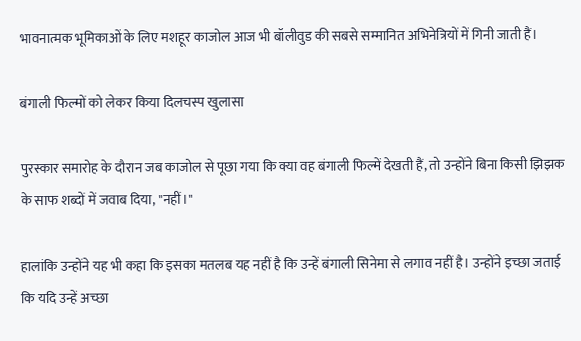भावनात्मक भूमिकाओं के लिए मशहूर काजोल आज भी बॉलीवुड की सबसे सम्मानित अभिनेत्रियों में गिनी जाती हैं।

बंगाली फिल्मों को लेकर किया दिलचस्प खुलासा

पुरस्कार समारोह के दौरान जब काजोल से पूछा गया कि क्या वह बंगाली फिल्में देखती हैं, तो उन्होंने बिना किसी झिझक के साफ शब्दों में जवाब दिया, "नहीं।"

हालांकि उन्होंने यह भी कहा कि इसका मतलब यह नहीं है कि उन्हें बंगाली सिनेमा से लगाव नहीं है। उन्होंने इच्छा जताई कि यदि उन्हें अच्छा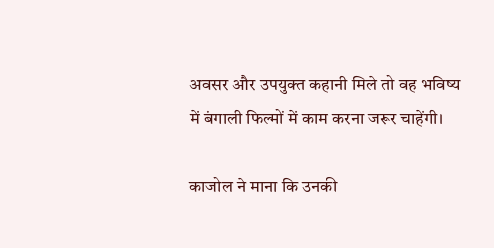अवसर और उपयुक्त कहानी मिले तो वह भविष्य में बंगाली फिल्मों में काम करना जरूर चाहेंगी।

काजोल ने माना कि उनकी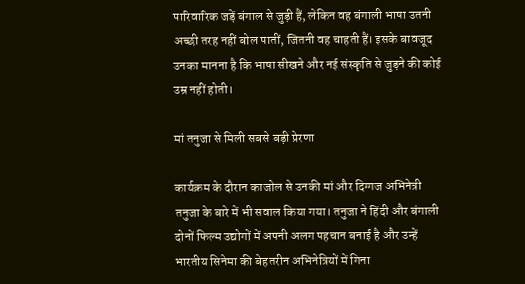पारिवारिक जड़ें बंगाल से जुड़ी हैं, लेकिन वह बंगाली भाषा उतनी अच्छी तरह नहीं बोल पातीं, जितनी वह चाहती हैं। इसके बावजूद उनका मानना है कि भाषा सीखने और नई संस्कृति से जुड़ने की कोई उम्र नहीं होती।

मां तनुजा से मिली सबसे बड़ी प्रेरणा

कार्यक्रम के दौरान काजोल से उनकी मां और दिग्गज अभिनेत्री तनुजा के बारे में भी सवाल किया गया। तनुजा ने हिंदी और बंगाली दोनों फिल्म उद्योगों में अपनी अलग पहचान बनाई है और उन्हें भारतीय सिनेमा की बेहतरीन अभिनेत्रियों में गिना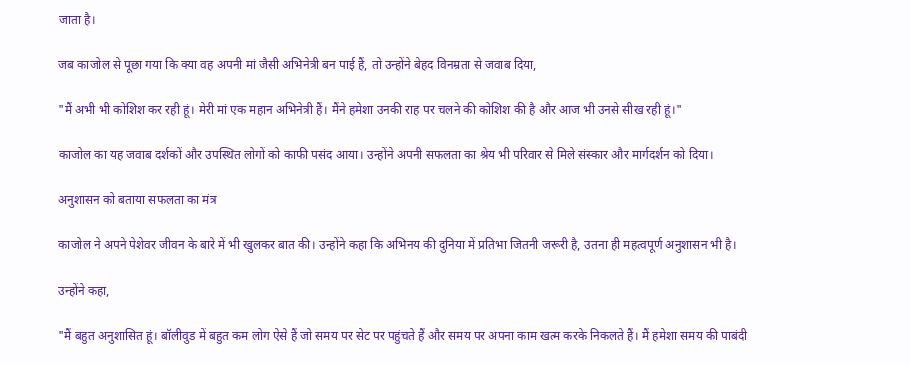जाता है।

जब काजोल से पूछा गया कि क्या वह अपनी मां जैसी अभिनेत्री बन पाई हैं, तो उन्होंने बेहद विनम्रता से जवाब दिया,

"मैं अभी भी कोशिश कर रही हूं। मेरी मां एक महान अभिनेत्री हैं। मैंने हमेशा उनकी राह पर चलने की कोशिश की है और आज भी उनसे सीख रही हूं।"

काजोल का यह जवाब दर्शकों और उपस्थित लोगों को काफी पसंद आया। उन्होंने अपनी सफलता का श्रेय भी परिवार से मिले संस्कार और मार्गदर्शन को दिया।

अनुशासन को बताया सफलता का मंत्र

काजोल ने अपने पेशेवर जीवन के बारे में भी खुलकर बात की। उन्होंने कहा कि अभिनय की दुनिया में प्रतिभा जितनी जरूरी है, उतना ही महत्वपूर्ण अनुशासन भी है।

उन्होंने कहा,

"मैं बहुत अनुशासित हूं। बॉलीवुड में बहुत कम लोग ऐसे हैं जो समय पर सेट पर पहुंचते हैं और समय पर अपना काम खत्म करके निकलते हैं। मैं हमेशा समय की पाबंदी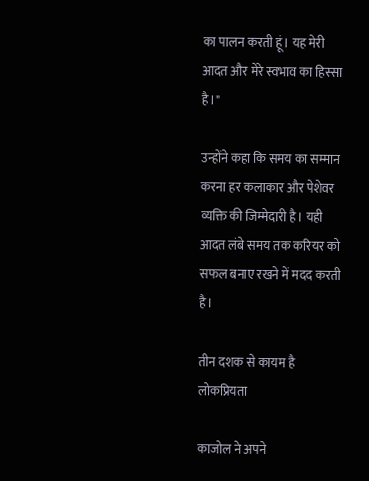का पालन करती हूं। यह मेरी आदत और मेरे स्वभाव का हिस्सा है।"

उन्होंने कहा कि समय का सम्मान करना हर कलाकार और पेशेवर व्यक्ति की जिम्मेदारी है। यही आदत लंबे समय तक करियर को सफल बनाए रखने में मदद करती है।

तीन दशक से कायम है लोकप्रियता

काजोल ने अपने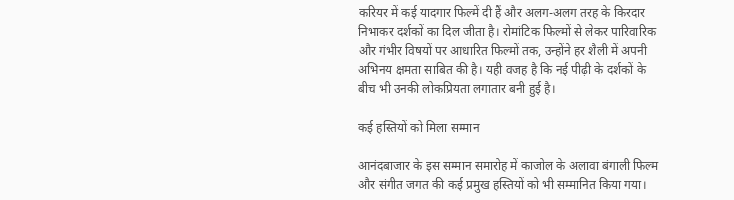करियर में कई यादगार फिल्में दी हैं और अलग-अलग तरह के किरदार निभाकर दर्शकों का दिल जीता है। रोमांटिक फिल्मों से लेकर पारिवारिक और गंभीर विषयों पर आधारित फिल्मों तक, उन्होंने हर शैली में अपनी अभिनय क्षमता साबित की है। यही वजह है कि नई पीढ़ी के दर्शकों के बीच भी उनकी लोकप्रियता लगातार बनी हुई है।

कई हस्तियों को मिला सम्मान

आनंदबाजार के इस सम्मान समारोह में काजोल के अलावा बंगाली फिल्म और संगीत जगत की कई प्रमुख हस्तियों को भी सम्मानित किया गया।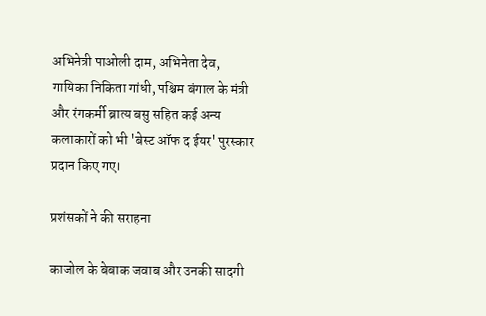अभिनेत्री पाओली दाम, अभिनेता देव, गायिका निकिता गांधी, पश्चिम बंगाल के मंत्री और रंगकर्मी ब्रात्य बसु सहित कई अन्य कलाकारों को भी 'बेस्ट ऑफ द ईयर' पुरस्कार प्रदान किए गए।

प्रशंसकों ने की सराहना

काजोल के बेबाक जवाब और उनकी सादगी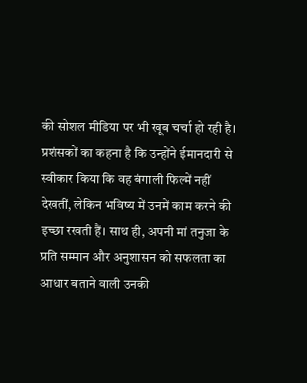की सोशल मीडिया पर भी खूब चर्चा हो रही है। प्रशंसकों का कहना है कि उन्होंने ईमानदारी से स्वीकार किया कि वह बंगाली फिल्में नहीं देखतीं, लेकिन भविष्य में उनमें काम करने की इच्छा रखती हैं। साथ ही, अपनी मां तनुजा के प्रति सम्मान और अनुशासन को सफलता का आधार बताने वाली उनकी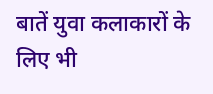बातें युवा कलाकारों के लिए भी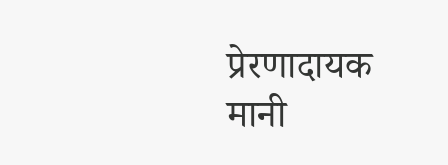प्रेरणादायक मानी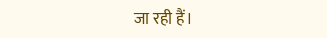जा रही हैं।